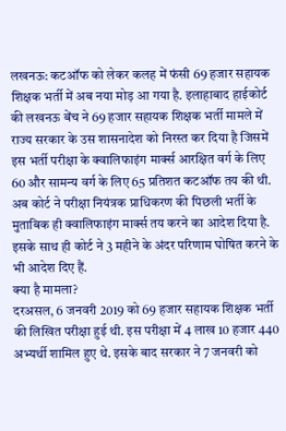लखनऊ: कटऑफ को लेकर कलह में फंसी 69 हजार सहायक शिक्षक भर्ती में अब नया मोड़ आ गया है. इलाहाबाद हाईकोर्ट की लखनऊ बेंच ने 69 हजार सहायक शिक्षक भर्ती मामले में राज्य सरकार के उस शासनादेश को निरस्त कर दिया है जिसमें इस भर्ती परीक्षा के क्वालिफाइंग मार्क्स आरक्षित वर्ग के लिए 60 और सामन्य वर्ग के लिए 65 प्रतिशत कटऑफ तय की थी. अब कोर्ट ने परीक्षा नियंत्रक प्राधिकरण की पिछली भर्ती के मुताबिक ही क्वालिफाइंग मार्क्स तय करने का आदेश दिया है. इसके साथ ही कोर्ट ने 3 महीने के अंदर परिणाम घोषित करने के भी आदेश दिए हैं.
क्या है मामला?
दरअसल, 6 जनवरी 2019 को 69 हजार सहायक शिक्षक भर्ती की लिखित परीक्षा हुई थी. इस परीक्षा में 4 लाख 10 हजार 440 अभ्यर्थी शामिल हुए थे. इसके बाद सरकार ने 7 जनवरी को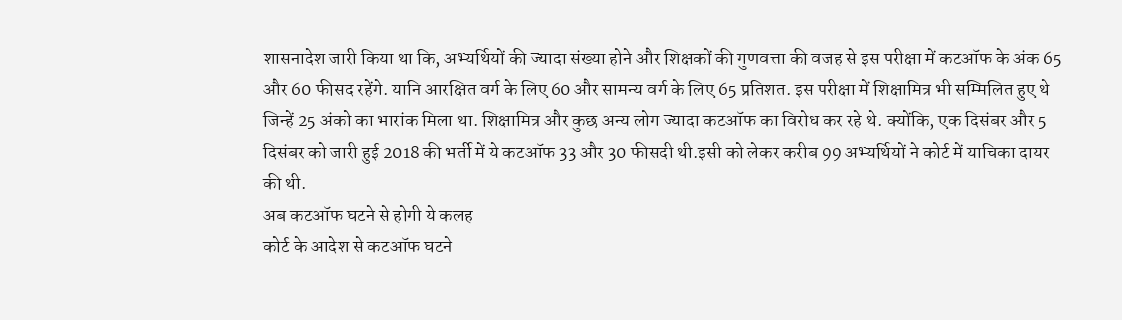शासनादेश जारी किया था कि, अभ्यर्थियों की ज्यादा संख्या होने और शिक्षकों की गुणवत्ता की वजह से इस परीक्षा में कटऑफ के अंक 65 और 60 फीसद रहेंगे. यानि आरक्षित वर्ग के लिए 60 और सामन्य वर्ग के लिए 65 प्रतिशत. इस परीक्षा में शिक्षामित्र भी सम्मिलित हुए थे जिन्हें 25 अंको का भारांक मिला था. शिक्षामित्र और कुछ अन्य लोग ज्यादा कटऑफ का विरोध कर रहे थे. क्योंकि, एक दिसंबर और 5 दिसंबर को जारी हुई 2018 की भर्ती में ये कटऑफ 33 और 30 फीसदी थी.इसी को लेकर करीब 99 अभ्यर्थियों ने कोर्ट में याचिका दायर की थी.
अब कटऑफ घटने से होगी ये कलह
कोर्ट के आदेश से कटऑफ घटने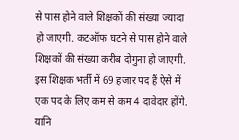से पास होने वाले शिक्षकों की संख्या ज्यादा हो जाएगी. कटऑफ घटने से पास होने वाले शिक्षकों की संख्या करीब दोगुना हो जाएगी. इस शिक्षक भर्ती में 69 हजार पद हैं ऐसे में एक पद के लिए कम से कम 4 दावेदार होंगे. यानि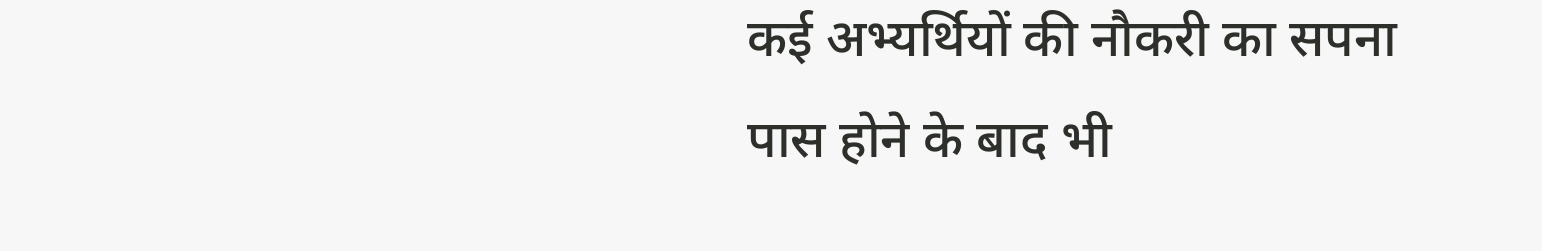कई अभ्यर्थियों की नौकरी का सपना पास होने के बाद भी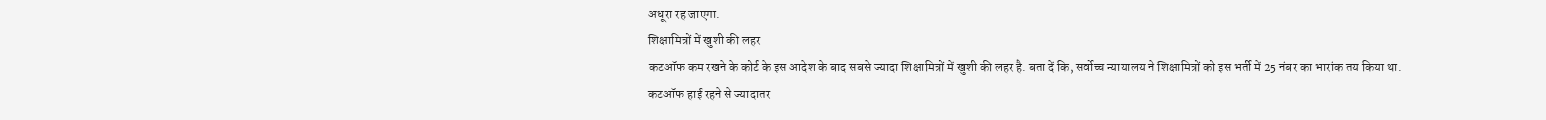अधूरा रह जाएगा.
शिक्षामित्रों में खुशी की लहर
कटऑफ कम रखने के कोर्ट के इस आदेश के बाद सबसे ज्यादा शिक्षामित्रों में खुशी की लहर है. बता दें कि, सर्वोच्च न्यायालय ने शिक्षामित्रों को इस भर्ती में 25 नंबर का भारांक तय किया था. कटऑफ हाई रहने से ज्यादातर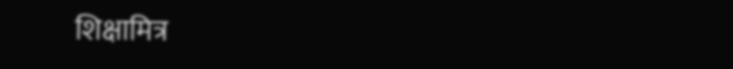शिक्षामित्र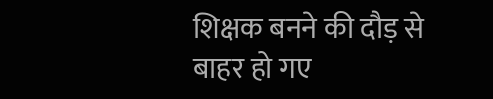शिक्षक बनने की दौड़ से बाहर हो गए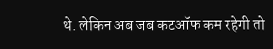थे. लेकिन अब जब कटऑफ कम रहेगी तो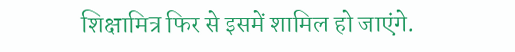शिक्षामित्र फिर से इसमें शामिल हो जाएंगे.